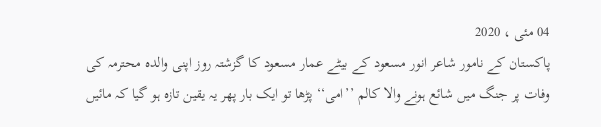04 مئی ، 2020
پاکستان کے نامور شاعر انور مسعود کے بیٹے عمار مسعود کا گزشتہ روز اپنی والدہ محترمہ کی وفات پر جنگ میں شائع ہونے والا کالم ’’امی‘‘ پڑھا تو ایک بار پھر یہ یقین تازہ ہو گیا کہ مائیں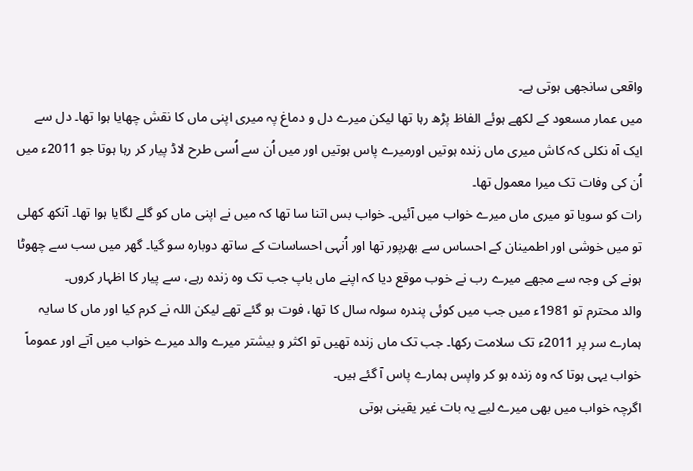واقعی سانجھی ہوتی ہے۔
میں عمار مسعود کے لکھے ہوئے الفاظ پڑھ رہا تھا لیکن میرے دل و دماغ پہ میری اپنی ماں کا نقش چھایا ہوا تھا۔ دل سے ایک آہ نکلی کہ کاش میری ماں زندہ ہوتیں اورمیرے پاس ہوتیں اور میں اُن سے اُسی طرح لاڈ پیار کر رہا ہوتا جو 2011ء میں اُن کی وفات تک میرا معمول تھا۔
رات کو سویا تو میری ماں میرے خواب میں آئیں۔ خواب بس اتنا سا تھا کہ میں نے اپنی ماں کو گلے لگایا ہوا تھا۔ آنکھ کھلی تو میں خوشی اور اطمینان کے احساس سے بھرپور تھا اور اُنہی احساسات کے ساتھ دوبارہ سو گیا۔ گھر میں سب سے چھوٹا ہونے کی وجہ سے مجھے میرے رب نے خوب موقع دیا کہ اپنے ماں باپ جب تک وہ زندہ رہے، سے پیار کا اظہار کروں۔
والد محترم تو 1981ء میں جب میں کوئی پندرہ سولہ سال کا تھا، فوت ہو گئے تھے لیکن اللہ نے کرم کیا اور ماں کا سایہ ہمارے سر پر 2011ء تک سلامت رکھا۔ جب تک ماں زندہ تھیں تو اکثر و بیشتر میرے والد میرے خواب میں آتے اور عموماً خواب یہی ہوتا کہ وہ زندہ ہو کر واپس ہمارے پاس آ گئے ہیں۔
اگرچہ خواب میں بھی میرے لیے یہ بات غیر یقینی ہوتی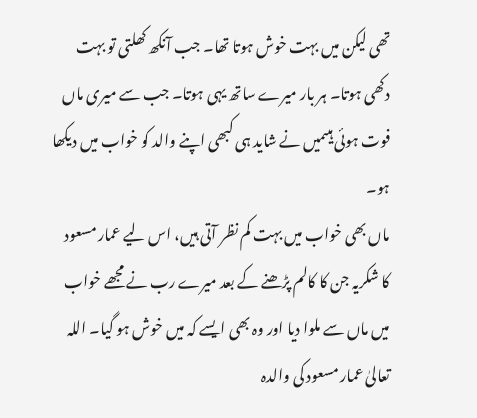تھی لیکن میں بہت خوش ہوتا تھا۔ جب آنکھ کھلتی تو بہت دکھی ہوتا۔ ہر بار میرے ساتھ یہی ہوتا۔ جب سے میری ماں فوت ہوئی ہیںمیں نے شاید ہی کبھی اپنے والد کو خواب میں دیکھا ہو۔
ماں بھی خواب میں بہت کم نظر آتی ہیں، اس لیے عمار مسعود کا شکریہ جن کا کالم پڑھنے کے بعد میرے رب نے مجھے خواب میں ماں سے ملوا دیا اور وہ بھی ایسے کہ میں خوش ہو گیا۔ اللہ تعالیٰ عمار مسعود کی والدہ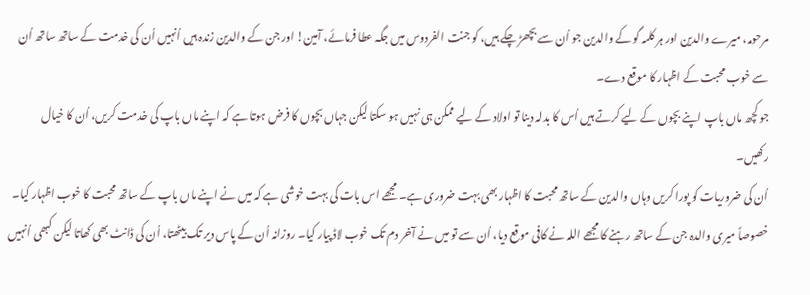مرحومہ، میرے والدین اور ہر کلمہ گو کے والدین جو اُن سے بچھڑ چکے ہیں، کو جنت الفردوس میں جگہ عطا فرمائے، آمین! اور جن کے والدین زندہ ہیں اُنہیں اُن کی خدمت کے ساتھ ساتھ اُن سے خوب محبت کے اظہار کا موقع دے۔
جو کچھ ماں باپ اپنے بچوں کے لیے کرتے ہیں اُس کا بدلہ دینا تو اولاد کے لیے ممکن ہی نہیں ہو سکتا لیکن جہاں بچوں کا فرض ہوتا ہے کہ اپنے ماں باپ کی خدمت کریں، اُن کا خیال رکھیں۔
اُن کی ضروریات کو پورا کریں وہاں والدین کے ساتھ محبت کا اظہار بھی بہت ضروری ہے۔ مجھے اس بات کی بہت خوشی ہے کہ میں نے اپنے ماں باپ کے ساتھ محبت کا خوب اظہار کیا۔
خصوصاً میری والدہ جن کے ساتھ رہنے کا مجھے اللہ نے کافی موقع دیا، اُن سے تو میں نے آخر دم تک خوب لاڈ پیار کیا۔ روزانہ اُن کے پاس دیر تک بیٹھتا، اُن کی ڈانٹ بھی کھاتا لیکن کبھی اُنہیں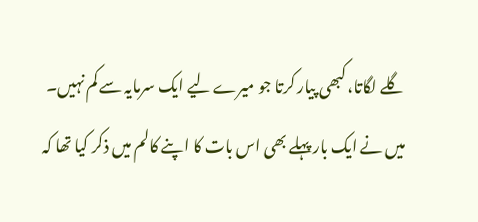گلے لگاتا، کبھی پیار کرتا جو میرے لیے ایک سرمایہ سے کم نہیں۔
میں نے ایک بار پہلے بھی اس بات کا اپنے کالم میں ذکر کیا تھا کہ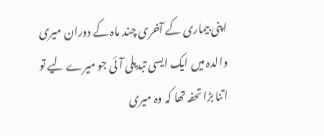اپنی بیماری کے آخری چند ماہ کے دوران میری والدہ میں ایک ایسی تبدیلی آئی جو میرے لیے تو اتنا بڑا تحفہ تھا کہ وہ میری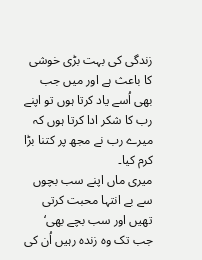زندگی کی بہت بڑی خوشی کا باعث ہے اور میں جب بھی اُسے یاد کرتا ہوں تو اپنے رب کا شکر ادا کرتا ہوں کہ میرے رب نے مجھ پر کتنا بڑا کرم کیا۔
میری ماں اپنے سب بچوں سے بے انتہا محبت کرتی تھیں اور سب بچے بھی‘ جب تک وہ زندہ رہیں اُن کی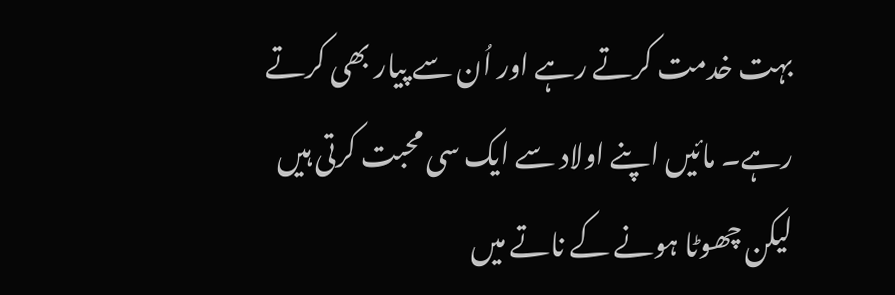بہت خدمت کرتے رہے اور اُن سے پیار بھی کرتے رہے۔ مائیں اپنے اولاد سے ایک سی محبت کرتی ہیں لیکن چھوٹا ہونے کے ناتے میں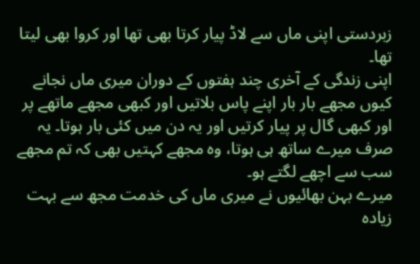زبردستی اپنی ماں سے لاڈ پیار کرتا بھی تھا اور کروا بھی لیتا تھا۔
اپنی زندگی کے آخری چند ہفتوں کے دوران میری ماں نجانے کیوں مجھے بار بار اپنے پاس بلاتیں اور کبھی مجھے ماتھے پر اور کبھی گال پر پیار کرتیں اور یہ دن میں کئی بار ہوتا۔ یہ صرف میرے ساتھ ہی ہوتا، وہ مجھے کہتیں بھی کہ تم مجھے سب سے اچھے لگتے ہو۔
میرے بہن بھائیوں نے میری ماں کی خدمت مجھ سے بہت زیادہ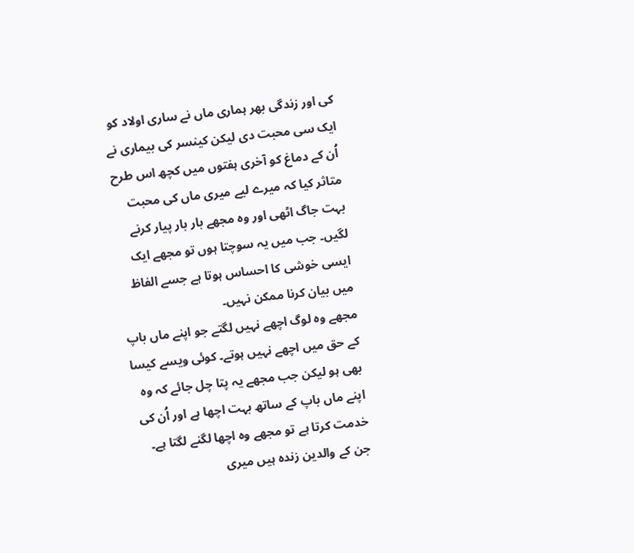کی اور زندگی بھر ہماری ماں نے ساری اولاد کو ایک سی محبت دی لیکن کینسر کی بیماری نے اُن کے دماغ کو آخری ہفتوں میں کچھ اس طرح متاثر کیا کہ میرے لیے میری ماں کی محبت بہت جاگ اٹھی اور وہ مجھے بار بار پیار کرنے لگیں۔ جب میں یہ سوچتا ہوں تو مجھے ایک ایسی خوشی کا احساس ہوتا ہے جسے الفاظ میں بیان کرنا ممکن نہیں۔
مجھے وہ لوگ اچھے نہیں لگتے جو اپنے ماں باپ کے حق میں اچھے نہیں ہوتے۔ کوئی ویسے کیسا بھی ہو لیکن جب مجھے یہ پتا چل جائے کہ وہ اپنے ماں باپ کے ساتھ بہت اچھا ہے اور اُن کی خدمت کرتا ہے تو مجھے وہ اچھا لگنے لگتا ہے۔
جن کے والدین زندہ ہیں میری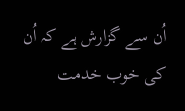اُن سے گزارش ہے کہ اُن کی خوب خدمت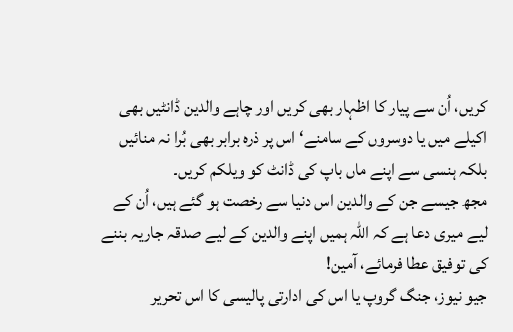کریں، اُن سے پیار کا اظہار بھی کریں اور چاہے والدین ڈانٹیں بھی اکیلے میں یا دوسروں کے سامنے‘ اس پر ذرہ برابر بھی بُرا نہ منائیں بلکہ ہنسی سے اپنے ماں باپ کی ڈانٹ کو ویلکم کریں۔
مجھ جیسے جن کے والدین اس دنیا سے رخصت ہو گئے ہیں، اُن کے لیے میری دعا ہے کہ اللہ ہمیں اپنے والدین کے لیے صدقہ جاریہ بننے کی توفیق عطا فرمائے، آمین!
جیو نیوز، جنگ گروپ یا اس کی ادارتی پالیسی کا اس تحریر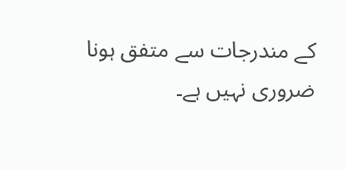کے مندرجات سے متفق ہونا ضروری نہیں ہے۔